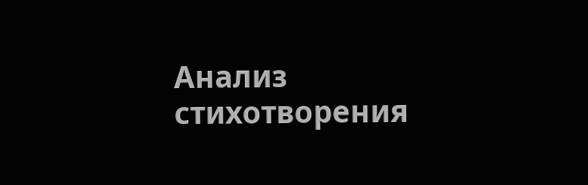Анализ стихотворения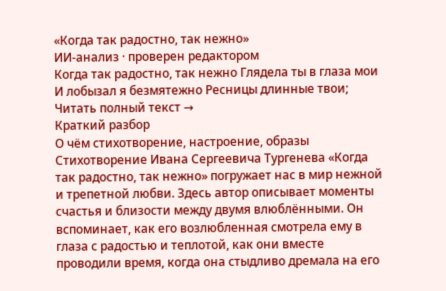«Когда так радостно, так нежно»
ИИ-анализ · проверен редактором
Когда так радостно, так нежно Глядела ты в глаза мои И лобызал я безмятежно Ресницы длинные твои;
Читать полный текст →
Краткий разбор
О чём стихотворение, настроение, образы
Стихотворение Ивана Сергеевича Тургенева «Когда так радостно, так нежно» погружает нас в мир нежной и трепетной любви. Здесь автор описывает моменты счастья и близости между двумя влюблёнными. Он вспоминает, как его возлюбленная смотрела ему в глаза с радостью и теплотой, как они вместе проводили время, когда она стыдливо дремала на его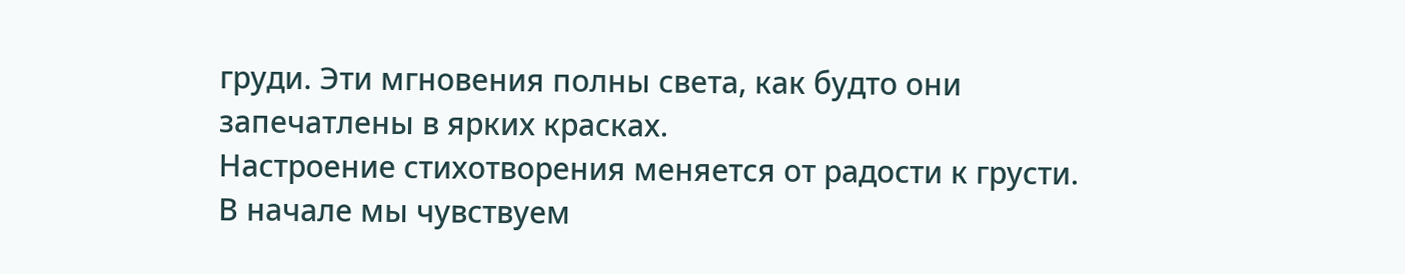груди. Эти мгновения полны света, как будто они запечатлены в ярких красках.
Настроение стихотворения меняется от радости к грусти. В начале мы чувствуем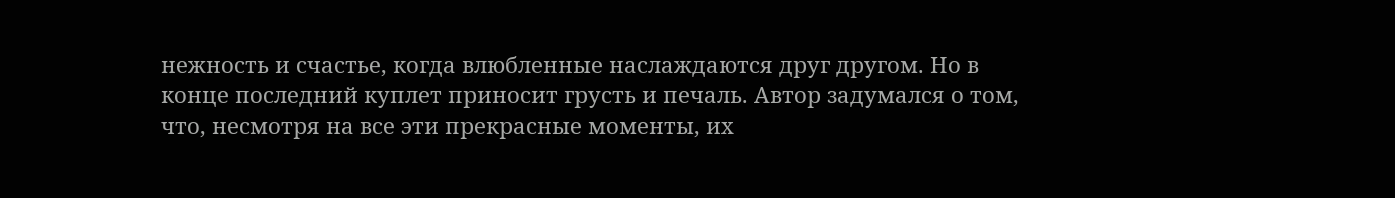нежность и счастье, когда влюбленные наслаждаются друг другом. Но в конце последний куплет приносит грусть и печаль. Автор задумался о том, что, несмотря на все эти прекрасные моменты, их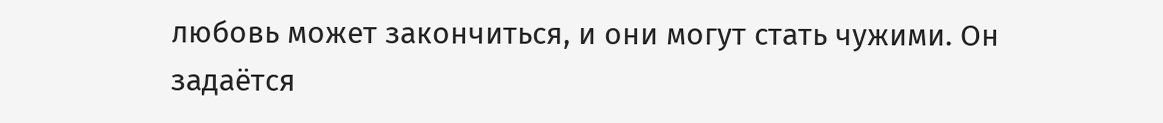любовь может закончиться, и они могут стать чужими. Он задаётся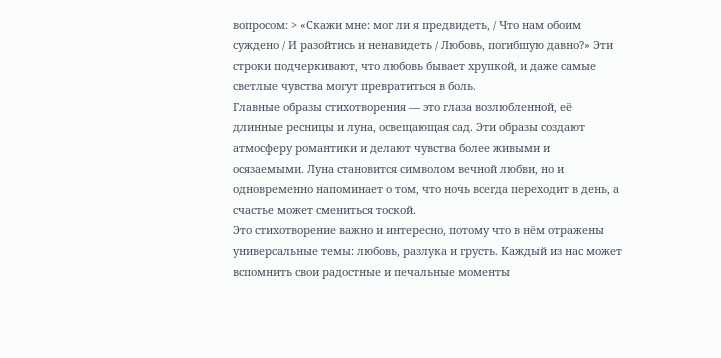вопросом: > «Скажи мне: мог ли я предвидеть, / Что нам обоим суждено / И разойтись и ненавидеть / Любовь, погибшую давно?» Эти строки подчеркивают, что любовь бывает хрупкой, и даже самые светлые чувства могут превратиться в боль.
Главные образы стихотворения — это глаза возлюбленной, её длинные ресницы и луна, освещающая сад. Эти образы создают атмосферу романтики и делают чувства более живыми и осязаемыми. Луна становится символом вечной любви, но и одновременно напоминает о том, что ночь всегда переходит в день, а счастье может смениться тоской.
Это стихотворение важно и интересно, потому что в нём отражены универсальные темы: любовь, разлука и грусть. Каждый из нас может вспомнить свои радостные и печальные моменты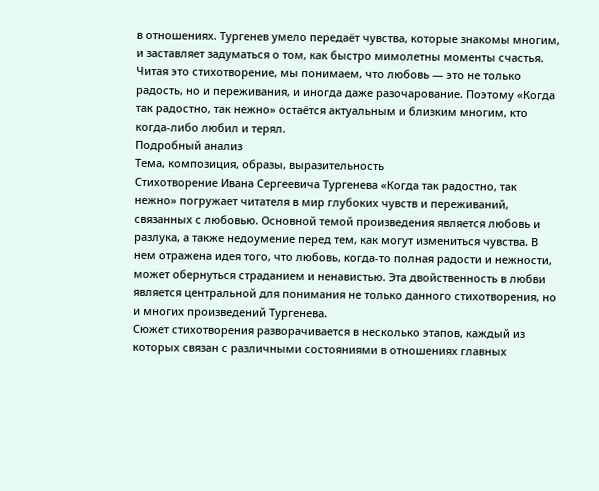в отношениях. Тургенев умело передаёт чувства, которые знакомы многим, и заставляет задуматься о том, как быстро мимолетны моменты счастья. Читая это стихотворение, мы понимаем, что любовь — это не только радость, но и переживания, и иногда даже разочарование. Поэтому «Когда так радостно, так нежно» остаётся актуальным и близким многим, кто когда-либо любил и терял.
Подробный анализ
Тема, композиция, образы, выразительность
Стихотворение Ивана Сергеевича Тургенева «Когда так радостно, так нежно» погружает читателя в мир глубоких чувств и переживаний, связанных с любовью. Основной темой произведения является любовь и разлука, а также недоумение перед тем, как могут измениться чувства. В нем отражена идея того, что любовь, когда-то полная радости и нежности, может обернуться страданием и ненавистью. Эта двойственность в любви является центральной для понимания не только данного стихотворения, но и многих произведений Тургенева.
Сюжет стихотворения разворачивается в несколько этапов, каждый из которых связан с различными состояниями в отношениях главных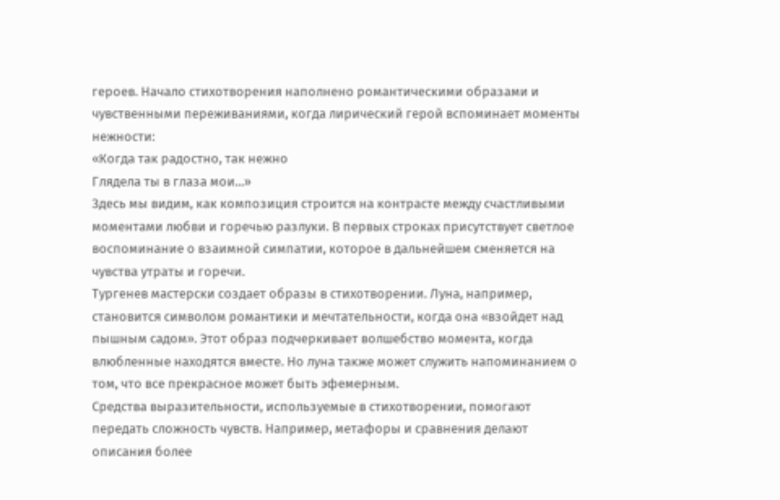героев. Начало стихотворения наполнено романтическими образами и чувственными переживаниями, когда лирический герой вспоминает моменты нежности:
«Когда так радостно, так нежно
Глядела ты в глаза мои...»
Здесь мы видим, как композиция строится на контрасте между счастливыми моментами любви и горечью разлуки. В первых строках присутствует светлое воспоминание о взаимной симпатии, которое в дальнейшем сменяется на чувства утраты и горечи.
Тургенев мастерски создает образы в стихотворении. Луна, например, становится символом романтики и мечтательности, когда она «взойдет над пышным садом». Этот образ подчеркивает волшебство момента, когда влюбленные находятся вместе. Но луна также может служить напоминанием о том, что все прекрасное может быть эфемерным.
Средства выразительности, используемые в стихотворении, помогают передать сложность чувств. Например, метафоры и сравнения делают описания более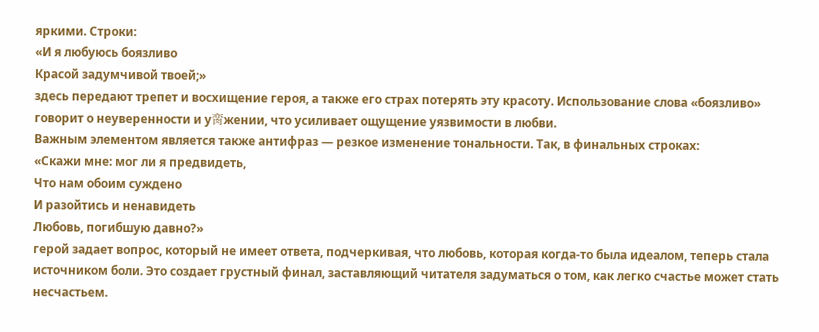яркими. Строки:
«И я любуюсь боязливо
Красой задумчивой твоей;»
здесь передают трепет и восхищение героя, а также его страх потерять эту красоту. Использование слова «боязливо» говорит о неуверенности и у脔жении, что усиливает ощущение уязвимости в любви.
Важным элементом является также антифраз — резкое изменение тональности. Так, в финальных строках:
«Скажи мне: мог ли я предвидеть,
Что нам обоим суждено
И разойтись и ненавидеть
Любовь, погибшую давно?»
герой задает вопрос, который не имеет ответа, подчеркивая, что любовь, которая когда-то была идеалом, теперь стала источником боли. Это создает грустный финал, заставляющий читателя задуматься о том, как легко счастье может стать несчастьем.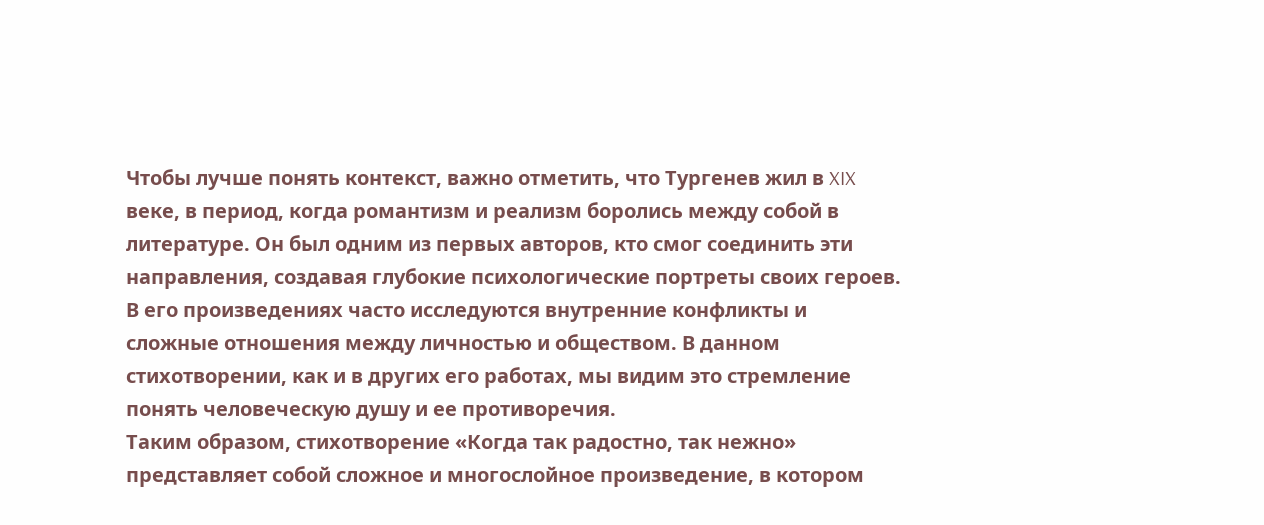Чтобы лучше понять контекст, важно отметить, что Тургенев жил в XIX веке, в период, когда романтизм и реализм боролись между собой в литературе. Он был одним из первых авторов, кто смог соединить эти направления, создавая глубокие психологические портреты своих героев. В его произведениях часто исследуются внутренние конфликты и сложные отношения между личностью и обществом. В данном стихотворении, как и в других его работах, мы видим это стремление понять человеческую душу и ее противоречия.
Таким образом, стихотворение «Когда так радостно, так нежно» представляет собой сложное и многослойное произведение, в котором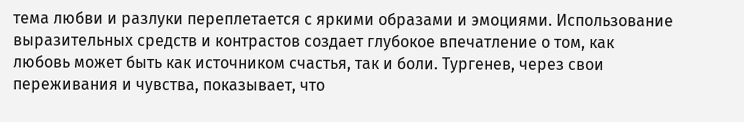тема любви и разлуки переплетается с яркими образами и эмоциями. Использование выразительных средств и контрастов создает глубокое впечатление о том, как любовь может быть как источником счастья, так и боли. Тургенев, через свои переживания и чувства, показывает, что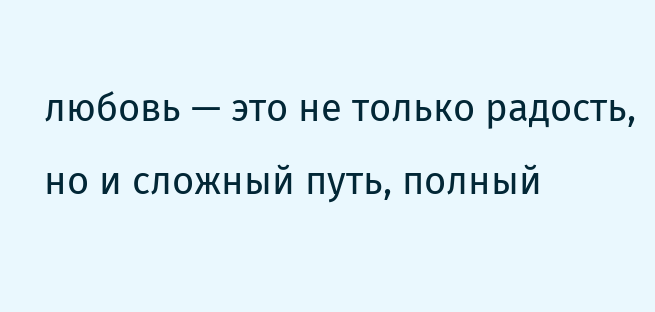любовь — это не только радость, но и сложный путь, полный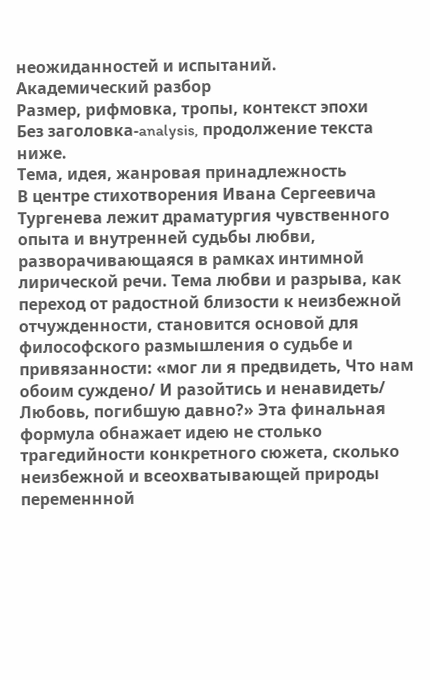неожиданностей и испытаний.
Академический разбор
Размер, рифмовка, тропы, контекст эпохи
Без заголовка-analysis, продолжение текста ниже.
Тема, идея, жанровая принадлежность
В центре стихотворения Иванa Сергеевича Тургенева лежит драматургия чувственного опыта и внутренней судьбы любви, разворачивающаяся в рамках интимной лирической речи. Тема любви и разрыва, как переход от радостной близости к неизбежной отчужденности, становится основой для философского размышления о судьбе и привязанности: «мог ли я предвидеть, Что нам обоим суждено/ И разойтись и ненавидеть/ Любовь, погибшую давно?» Эта финальная формула обнажает идею не столько трагедийности конкретного сюжета, сколько неизбежной и всеохватывающей природы переменнной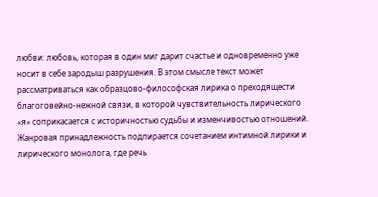любви: любовь, которая в один миг дарит счастье и одновременно уже носит в себе зародыш разрушения. В этом смысле текст может рассматриваться как образцово-философская лирика о преходящести благоговейно-нежной связи, в которой чувствительность лирического «я» соприкасается с историчностью судьбы и изменчивостью отношений. Жанровая принадлежность подпирается сочетанием интимной лирики и лирического монолога, где речь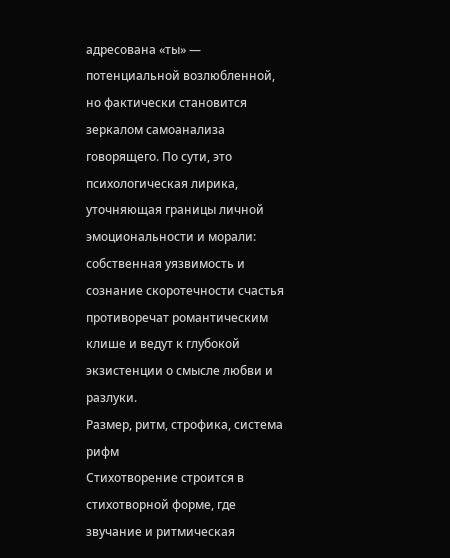адресована «ты» — потенциальной возлюбленной, но фактически становится зеркалом самоанализа говорящего. По сути, это психологическая лирика, уточняющая границы личной эмоциональности и морали: собственная уязвимость и сознание скоротечности счастья противоречат романтическим клише и ведут к глубокой экзистенции о смысле любви и разлуки.
Размер, ритм, строфика, система рифм
Стихотворение строится в стихотворной форме, где звучание и ритмическая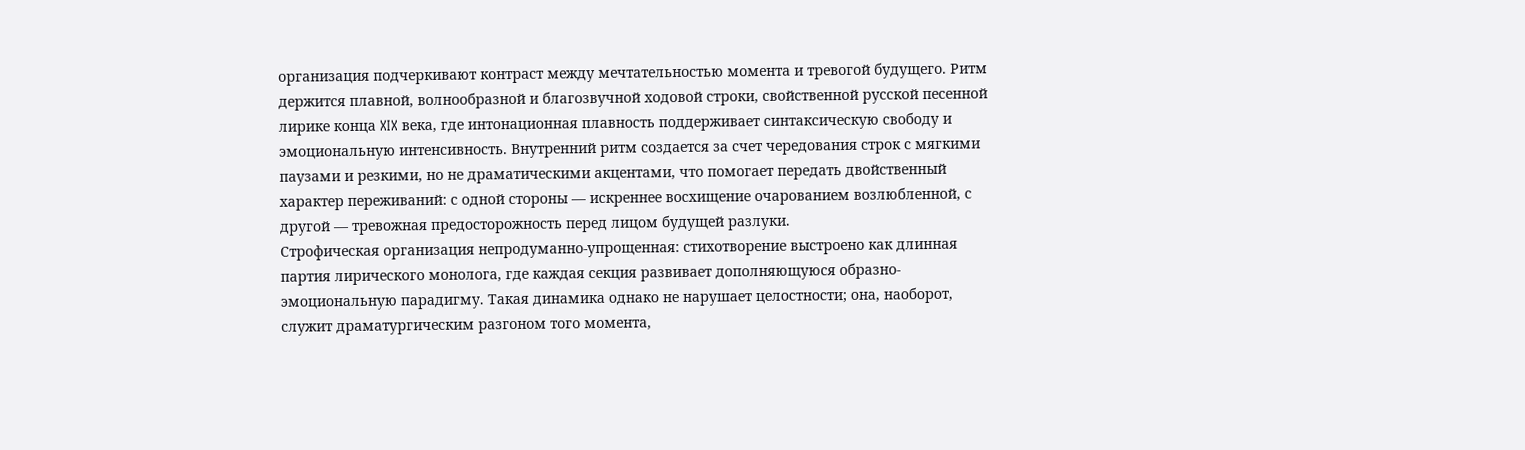организация подчеркивают контраст между мечтательностью момента и тревогой будущего. Ритм держится плавной, волнообразной и благозвучной ходовой строки, свойственной русской песенной лирике конца XIX века, где интонационная плавность поддерживает синтаксическую свободу и эмоциональную интенсивность. Внутренний ритм создается за счет чередования строк с мягкими паузами и резкими, но не драматическими акцентами, что помогает передать двойственный характер переживаний: с одной стороны — искреннее восхищение очарованием возлюбленной, с другой — тревожная предосторожность перед лицом будущей разлуки.
Строфическая организация непродуманно-упрощенная: стихотворение выстроено как длинная партия лирического монолога, где каждая секция развивает дополняющуюся образно-эмоциональную парадигму. Такая динамика однако не нарушает целостности; она, наоборот, служит драматургическим разгоном того момента,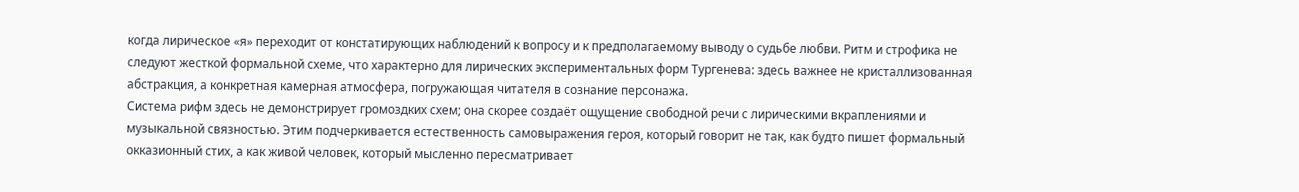когда лирическое «я» переходит от констатирующих наблюдений к вопросу и к предполагаемому выводу о судьбе любви. Ритм и строфика не следуют жесткой формальной схеме, что характерно для лирических экспериментальных форм Тургенева: здесь важнее не кристаллизованная абстракция, а конкретная камерная атмосфера, погружающая читателя в сознание персонажа.
Система рифм здесь не демонстрирует громоздких схем; она скорее создаёт ощущение свободной речи с лирическими вкраплениями и музыкальной связностью. Этим подчеркивается естественность самовыражения героя, который говорит не так, как будто пишет формальный окказионный стих, а как живой человек, который мысленно пересматривает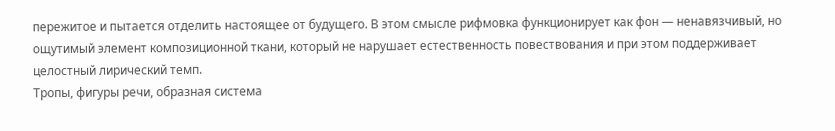пережитое и пытается отделить настоящее от будущего. В этом смысле рифмовка функционирует как фон — ненавязчивый, но ощутимый элемент композиционной ткани, который не нарушает естественность повествования и при этом поддерживает целостный лирический темп.
Тропы, фигуры речи, образная система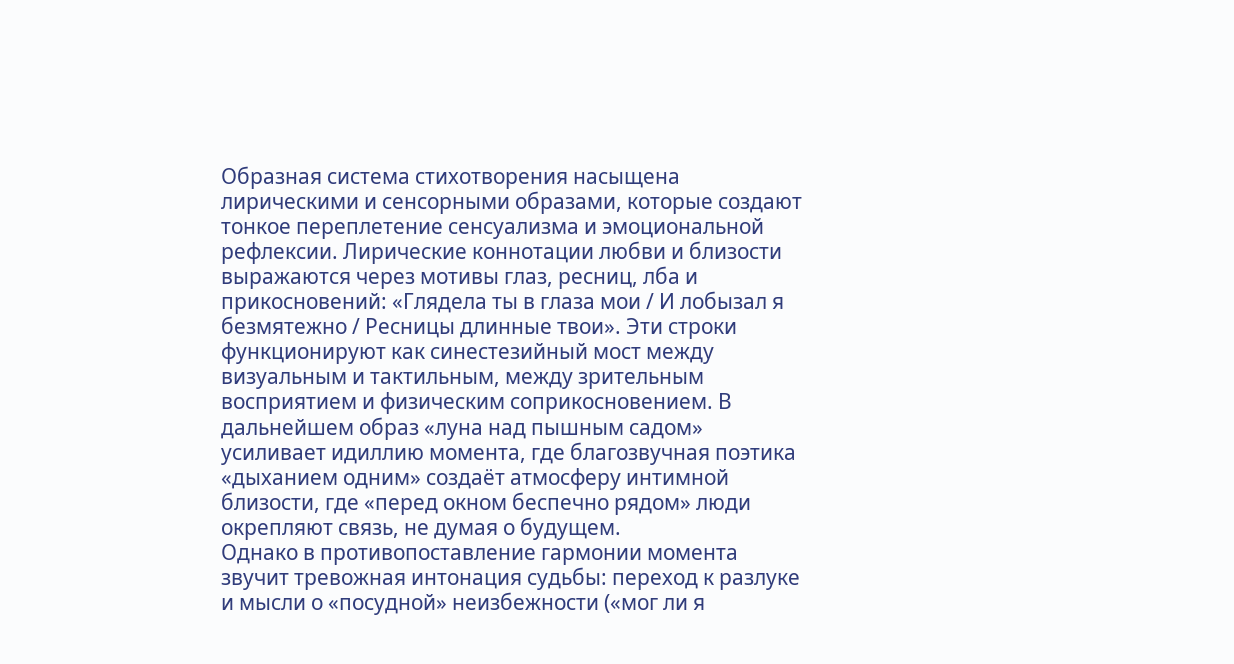Образная система стихотворения насыщена лирическими и сенсорными образами, которые создают тонкое переплетение сенсуализма и эмоциональной рефлексии. Лирические коннотации любви и близости выражаются через мотивы глаз, ресниц, лба и прикосновений: «Глядела ты в глаза мои / И лобызал я безмятежно / Ресницы длинные твои». Эти строки функционируют как синестезийный мост между визуальным и тактильным, между зрительным восприятием и физическим соприкосновением. В дальнейшем образ «луна над пышным садом» усиливает идиллию момента, где благозвучная поэтика «дыханием одним» создаёт атмосферу интимной близости, где «перед окном беспечно рядом» люди окрепляют связь, не думая о будущем.
Однако в противопоставление гармонии момента звучит тревожная интонация судьбы: переход к разлуке и мысли о «посудной» неизбежности («мог ли я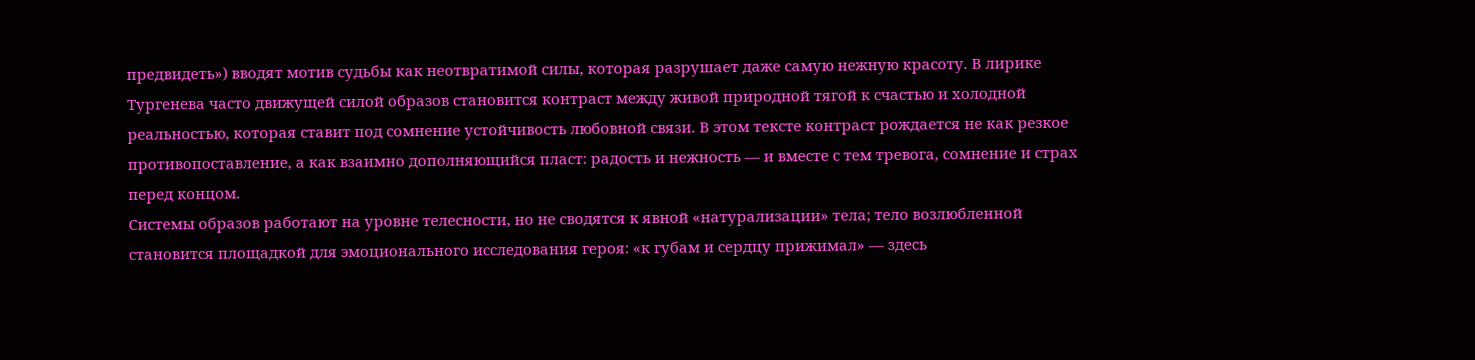предвидеть») вводят мотив судьбы как неотвратимой силы, которая разрушает даже самую нежную красоту. В лирике Тургенева часто движущей силой образов становится контраст между живой природной тягой к счастью и холодной реальностью, которая ставит под сомнение устойчивость любовной связи. В этом тексте контраст рождается не как резкое противопоставление, а как взаимно дополняющийся пласт: радость и нежность — и вместе с тем тревога, сомнение и страх перед концом.
Системы образов работают на уровне телесности, но не сводятся к явной «натурализации» тела; тело возлюбленной становится площадкой для эмоционального исследования героя: «к губам и сердцу прижимал» — здесь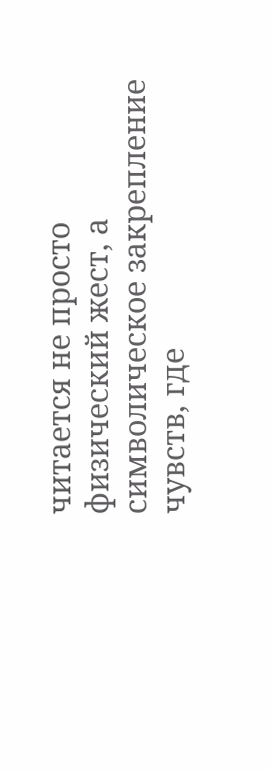читается не просто физический жест, а символическое закрепление чувств, где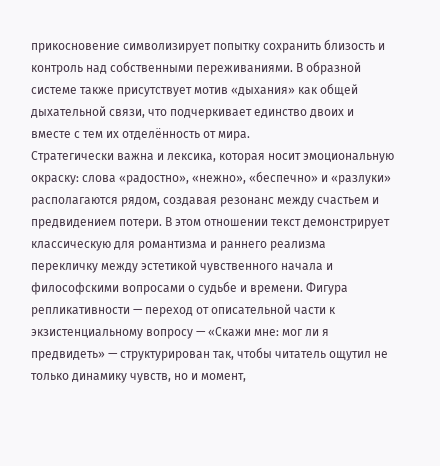прикосновение символизирует попытку сохранить близость и контроль над собственными переживаниями. В образной системе также присутствует мотив «дыхания» как общей дыхательной связи, что подчеркивает единство двоих и вместе с тем их отделённость от мира.
Стратегически важна и лексика, которая носит эмоциональную окраску: слова «радостно», «нежно», «беспечно» и «разлуки» располагаются рядом, создавая резонанс между счастьем и предвидением потери. В этом отношении текст демонстрирует классическую для романтизма и раннего реализма перекличку между эстетикой чувственного начала и философскими вопросами о судьбе и времени. Фигура репликативности — переход от описательной части к экзистенциальному вопросу — «Скажи мне: мог ли я предвидеть» — структурирован так, чтобы читатель ощутил не только динамику чувств, но и момент,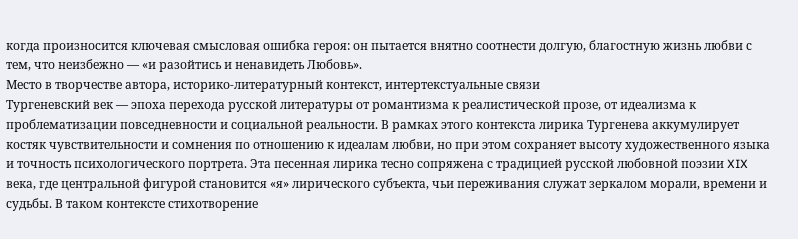когда произносится ключевая смысловая ошибка героя: он пытается внятно соотнести долгую, благостную жизнь любви с тем, что неизбежно — «и разойтись и ненавидеть Любовь».
Место в творчестве автора, историко-литературный контекст, интертекстуальные связи
Тургеневский век — эпоха перехода русской литературы от романтизма к реалистической прозе, от идеализма к проблематизации повседневности и социальной реальности. В рамках этого контекста лирика Тургенева аккумулирует костяк чувствительности и сомнения по отношению к идеалам любви, но при этом сохраняет высоту художественного языка и точность психологического портрета. Эта песенная лирика тесно сопряжена с традицией русской любовной поэзии XIX века, где центральной фигурой становится «я» лирического субъекта, чьи переживания служат зеркалом морали, времени и судьбы. В таком контексте стихотворение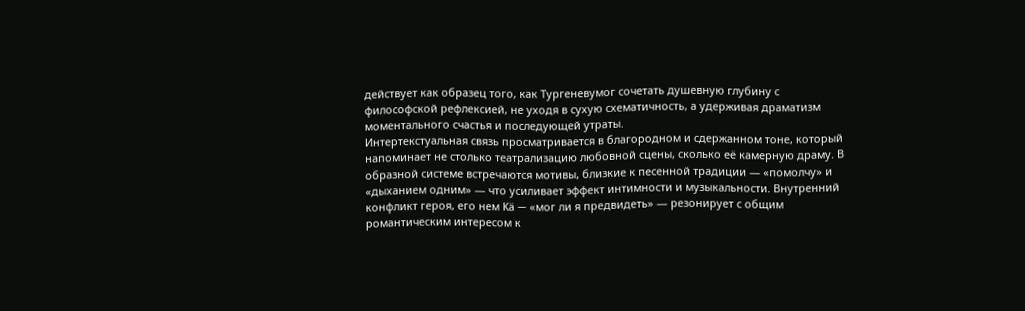действует как образец того, как Тургеневумог сочетать душевную глубину с философской рефлексией, не уходя в сухую схематичность, а удерживая драматизм моментального счастья и последующей утраты.
Интертекстуальная связь просматривается в благородном и сдержанном тоне, который напоминает не столько театрализацию любовной сцены, сколько её камерную драму. В образной системе встречаются мотивы, близкие к песенной традиции — «помолчу» и «дыханием одним» — что усиливает эффект интимности и музыкальности. Внутренний конфликт героя, его нем Kä — «мог ли я предвидеть» — резонирует с общим романтическим интересом к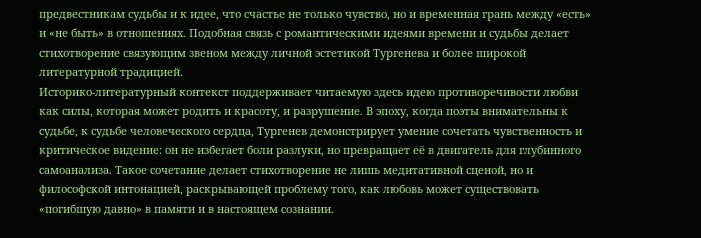предвестникам судьбы и к идее, что счастье не только чувство, но и временная грань между «есть» и «не быть» в отношениях. Подобная связь с романтическими идеями времени и судьбы делает стихотворение связующим звеном между личной эстетикой Тургенева и более широкой литературной традицией.
Историко-литературный контекст поддерживает читаемую здесь идею противоречивости любви как силы, которая может родить и красоту, и разрушение. В эпоху, когда поэты внимательны к судьбе, к судьбе человеческого сердца, Тургенев демонстрирует умение сочетать чувственность и критическое видение: он не избегает боли разлуки, но превращает её в двигатель для глубинного самоанализа. Такое сочетание делает стихотворение не лишь медитативной сценой, но и философской интонацией, раскрывающей проблему того, как любовь может существовать «погибшую давно» в памяти и в настоящем сознании.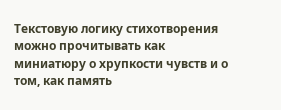Текстовую логику стихотворения можно прочитывать как миниатюру о хрупкости чувств и о том, как память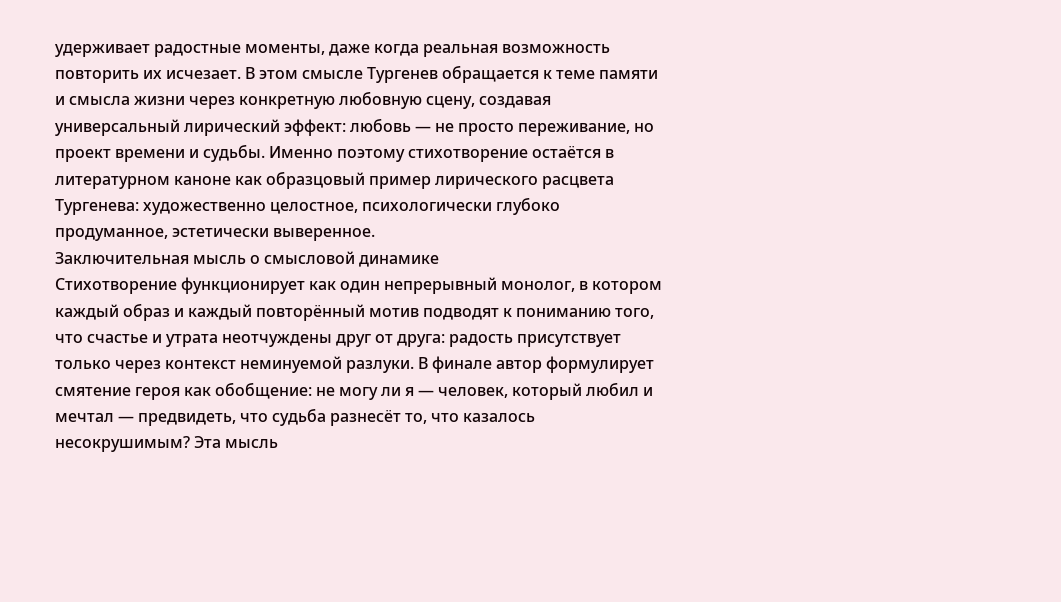удерживает радостные моменты, даже когда реальная возможность повторить их исчезает. В этом смысле Тургенев обращается к теме памяти и смысла жизни через конкретную любовную сцену, создавая универсальный лирический эффект: любовь — не просто переживание, но проект времени и судьбы. Именно поэтому стихотворение остаётся в литературном каноне как образцовый пример лирического расцвета Тургенева: художественно целостное, психологически глубоко продуманное, эстетически выверенное.
Заключительная мысль о смысловой динамике
Стихотворение функционирует как один непрерывный монолог, в котором каждый образ и каждый повторённый мотив подводят к пониманию того, что счастье и утрата неотчуждены друг от друга: радость присутствует только через контекст неминуемой разлуки. В финале автор формулирует смятение героя как обобщение: не могу ли я — человек, который любил и мечтал — предвидеть, что судьба разнесёт то, что казалось несокрушимым? Эта мысль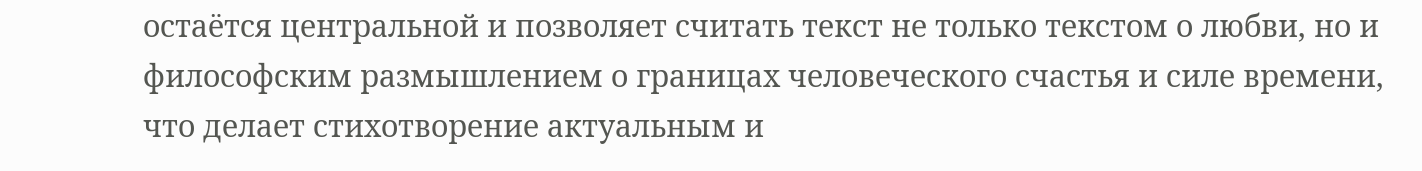остаётся центральной и позволяет считать текст не только текстом о любви, но и философским размышлением о границах человеческого счастья и силе времени, что делает стихотворение актуальным и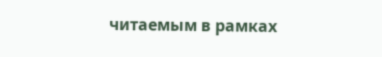читаемым в рамках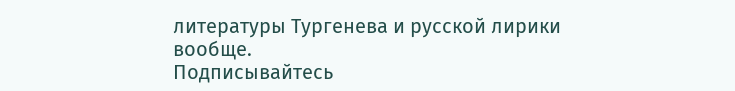литературы Тургенева и русской лирики вообще.
Подписывайтесь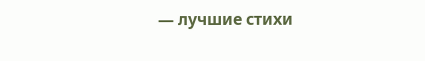— лучшие стихи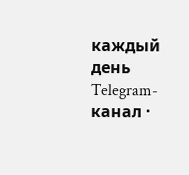каждый день
Telegram-канал ·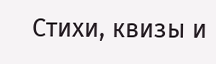Стихи, квизы и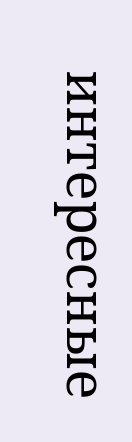интересные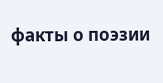факты о поэзии